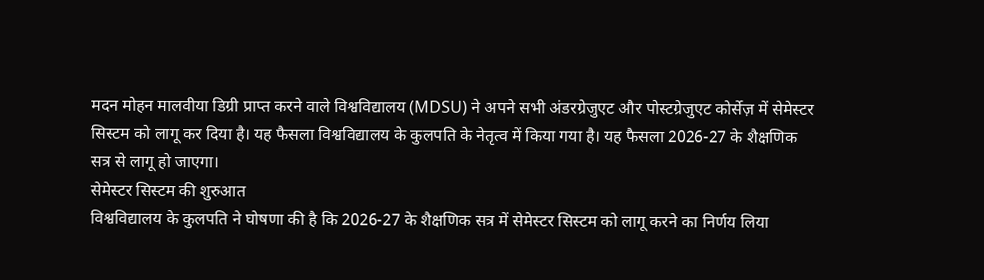मदन मोहन मालवीया डिग्री प्राप्त करने वाले विश्वविद्यालय (MDSU) ने अपने सभी अंडरग्रेजुएट और पोस्टग्रेजुएट कोर्सेज़ में सेमेस्टर सिस्टम को लागू कर दिया है। यह फैसला विश्वविद्यालय के कुलपति के नेतृत्व में किया गया है। यह फैसला 2026-27 के शैक्षणिक सत्र से लागू हो जाएगा।
सेमेस्टर सिस्टम की शुरुआत
विश्वविद्यालय के कुलपति ने घोषणा की है कि 2026-27 के शैक्षणिक सत्र में सेमेस्टर सिस्टम को लागू करने का निर्णय लिया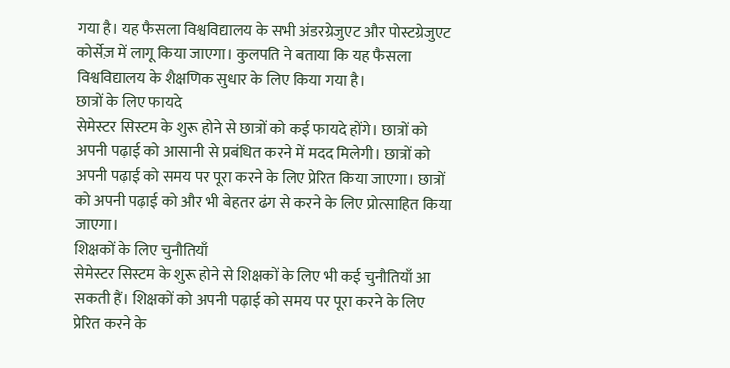गया है। यह फैसला विश्वविद्यालय के सभी अंडरग्रेजुएट और पोस्टग्रेजुएट कोर्सेज़ में लागू किया जाएगा। कुलपति ने बताया कि यह फैसला विश्वविद्यालय के शैक्षणिक सुधार के लिए किया गया है।
छात्रों के लिए फायदे
सेमेस्टर सिस्टम के शुरू होने से छात्रों को कई फायदे होंगे। छात्रों को अपनी पढ़ाई को आसानी से प्रबंधित करने में मदद मिलेगी। छात्रों को अपनी पढ़ाई को समय पर पूरा करने के लिए प्रेरित किया जाएगा। छात्रों को अपनी पढ़ाई को और भी बेहतर ढंग से करने के लिए प्रोत्साहित किया जाएगा।
शिक्षकों के लिए चुनौतियाँ
सेमेस्टर सिस्टम के शुरू होने से शिक्षकों के लिए भी कई चुनौतियाँ आ सकती हैं। शिक्षकों को अपनी पढ़ाई को समय पर पूरा करने के लिए प्रेरित करने के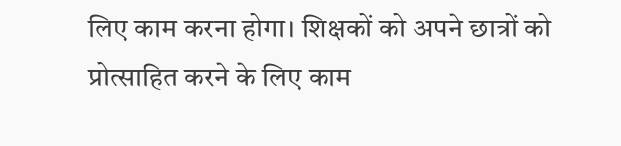लिए काम करना होगा। शिक्षकों को अपने छात्रों को प्रोत्साहित करने के लिए काम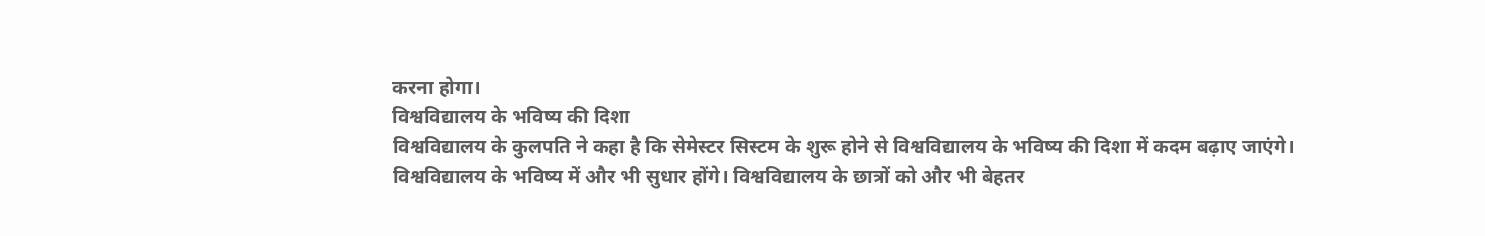करना होगा।
विश्वविद्यालय के भविष्य की दिशा
विश्वविद्यालय के कुलपति ने कहा है कि सेमेस्टर सिस्टम के शुरू होने से विश्वविद्यालय के भविष्य की दिशा में कदम बढ़ाए जाएंगे। विश्वविद्यालय के भविष्य में और भी सुधार होंगे। विश्वविद्यालय के छात्रों को और भी बेहतर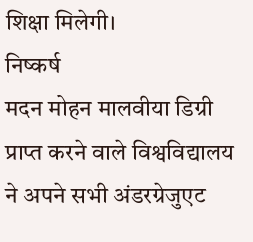शिक्षा मिलेगी।
निष्कर्ष
मदन मोहन मालवीया डिग्री प्राप्त करने वाले विश्वविद्यालय ने अपने सभी अंडरग्रेजुएट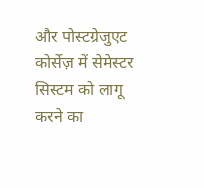और पोस्टग्रेजुएट कोर्सेज़ में सेमेस्टर सिस्टम को लागू करने का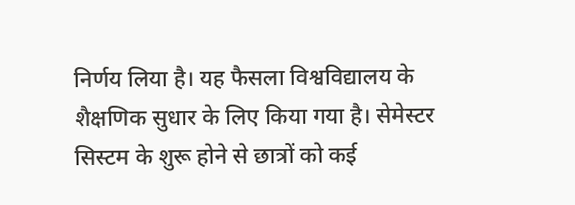निर्णय लिया है। यह फैसला विश्वविद्यालय के शैक्षणिक सुधार के लिए किया गया है। सेमेस्टर सिस्टम के शुरू होने से छात्रों को कई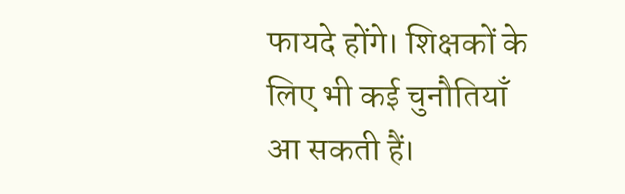फायदे होंगे। शिक्षकों के लिए भी कई चुनौतियाँ आ सकती हैं।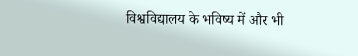विश्वविद्यालय के भविष्य में और भी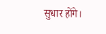सुधार होंगे।